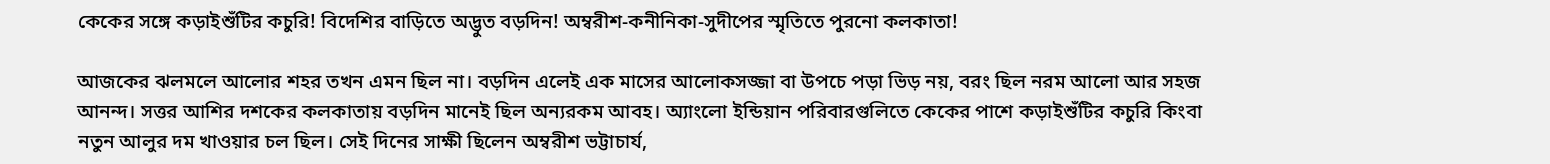কেকের সঙ্গে কড়াইশুঁটির কচুরি! বিদেশির বাড়িতে অদ্ভুত বড়দিন! অম্বরীশ-কনীনিকা-সুদীপের স্মৃতিতে পুরনো কলকাতা!

আজকের ঝলমলে আলোর শহর তখন এমন ছিল না। বড়দিন এলেই এক মাসের আলোকসজ্জা বা উপচে পড়া ভিড় নয়, বরং ছিল নরম আলো আর সহজ আনন্দ। সত্তর আশির দশকের কলকাতায় বড়দিন মানেই ছিল অন্যরকম আবহ। অ্যাংলো ইন্ডিয়ান পরিবারগুলিতে কেকের পাশে কড়াইশুঁটির কচুরি কিংবা নতুন আলুর দম খাওয়ার চল ছিল। সেই দিনের সাক্ষী ছিলেন অম্বরীশ ভট্টাচার্য,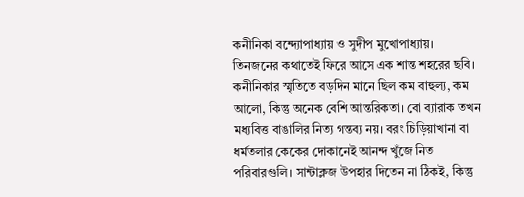কনীনিকা বন্দ্যোপাধ্যায় ও সুদীপ মুখোপাধ্যায়।
তিনজনের কথাতেই ফিরে আসে এক শান্ত শহরের ছবি। কনীনিকার স্মৃতিতে বড়দিন মানে ছিল কম বাহুল্য, কম আলো, কিন্তু অনেক বেশি আন্তরিকতা। বো ব্যারাক তখন মধ্যবিত্ত বাঙালির নিত্য গন্তব্য নয়। বরং চিড়িয়াখানা বা ধর্মতলার কেকের দোকানেই আনন্দ খুঁজে নিত পরিবারগুলি। সান্টাক্লজ উপহার দিতেন না ঠিকই, কিন্তু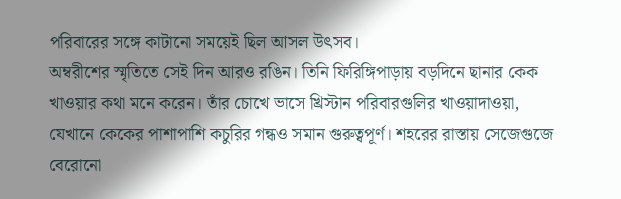পরিবারের সঙ্গে কাটানো সময়েই ছিল আসল উৎসব।
অম্বরীশের স্মৃতিতে সেই দিন আরও রঙিন। তিনি ফিরিঙ্গিপাড়ায় বড়দিনে ছানার কেক খাওয়ার কথা মনে করেন। তাঁর চোখে ভাসে খ্রিস্টান পরিবারগুলির খাওয়াদাওয়া, যেখানে কেকের পাশাপাশি কচুরির গন্ধও সমান গুরুত্বপূর্ণ। শহরের রাস্তায় সেজেগুজে বেরোনো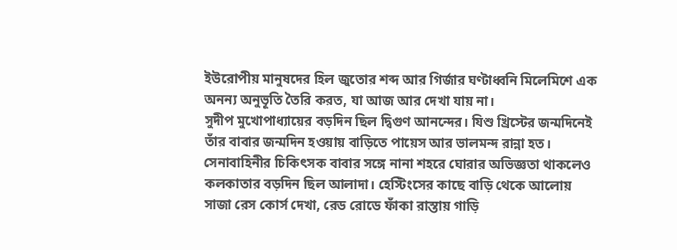ইউরোপীয় মানুষদের হিল জুতোর শব্দ আর গির্জার ঘণ্টাধ্বনি মিলেমিশে এক অনন্য অনুভূতি তৈরি করত, যা আজ আর দেখা যায় না।
সুদীপ মুখোপাধ্যায়ের বড়দিন ছিল দ্বিগুণ আনন্দের। যিশু খ্রিস্টের জন্মদিনেই তাঁর বাবার জন্মদিন হওয়ায় বাড়িতে পায়েস আর ভালমন্দ রান্না হত। সেনাবাহিনীর চিকিৎসক বাবার সঙ্গে নানা শহরে ঘোরার অভিজ্ঞতা থাকলেও কলকাতার বড়দিন ছিল আলাদা। হেস্টিংসের কাছে বাড়ি থেকে আলোয় সাজা রেস কোর্স দেখা, রেড রোডে ফাঁকা রাস্তায় গাড়ি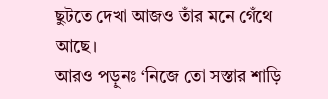ছুটতে দেখা আজও তাঁর মনে গেঁথে আছে।
আরও পড়ুনঃ ‘নিজে তো সস্তার শাড়ি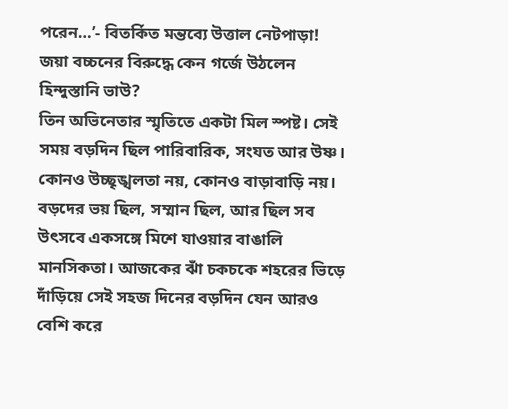পরেন…’- বিতর্কিত মন্তব্যে উত্তাল নেটপাড়া! জয়া বচ্চনের বিরুদ্ধে কেন গর্জে উঠলেন হিন্দুস্তানি ভাউ?
তিন অভিনেতার স্মৃতিতে একটা মিল স্পষ্ট। সেই সময় বড়দিন ছিল পারিবারিক, সংযত আর উষ্ণ। কোনও উচ্ছৃঙ্খলতা নয়, কোনও বাড়াবাড়ি নয়। বড়দের ভয় ছিল, সম্মান ছিল, আর ছিল সব উৎসবে একসঙ্গে মিশে যাওয়ার বাঙালি মানসিকতা। আজকের ঝাঁ চকচকে শহরের ভিড়ে দাঁড়িয়ে সেই সহজ দিনের বড়দিন যেন আরও বেশি করে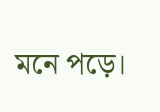মনে পড়ে।